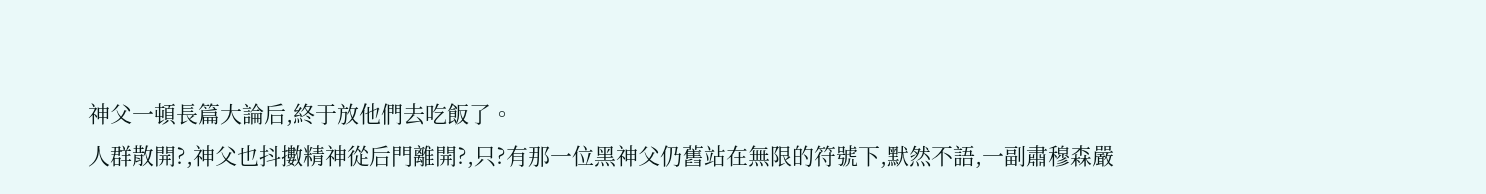神父一頓長篇大論后,終于放他們去吃飯了。
人群散開?,神父也抖擻精神從后門離開?,只?有那一位黑神父仍舊站在無限的符號下,默然不語,一副肅穆森嚴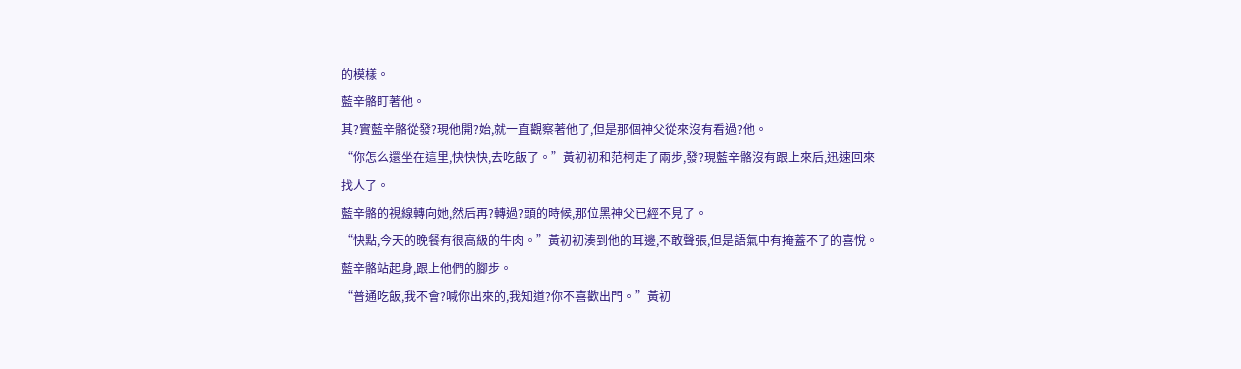的模樣。
藍辛骼盯著他。
其?實藍辛骼從發?現他開?始,就一直觀察著他了,但是那個神父從來沒有看過?他。
“你怎么還坐在這里,快快快,去吃飯了。”黃初初和范柯走了兩步,發?現藍辛骼沒有跟上來后,迅速回來找人了。
藍辛骼的視線轉向她,然后再?轉過?頭的時候,那位黑神父已經不見了。
“快點,今天的晚餐有很高級的牛肉。”黃初初湊到他的耳邊,不敢聲張,但是語氣中有掩蓋不了的喜悅。
藍辛骼站起身,跟上他們的腳步。
“普通吃飯,我不會?喊你出來的,我知道?你不喜歡出門。”黃初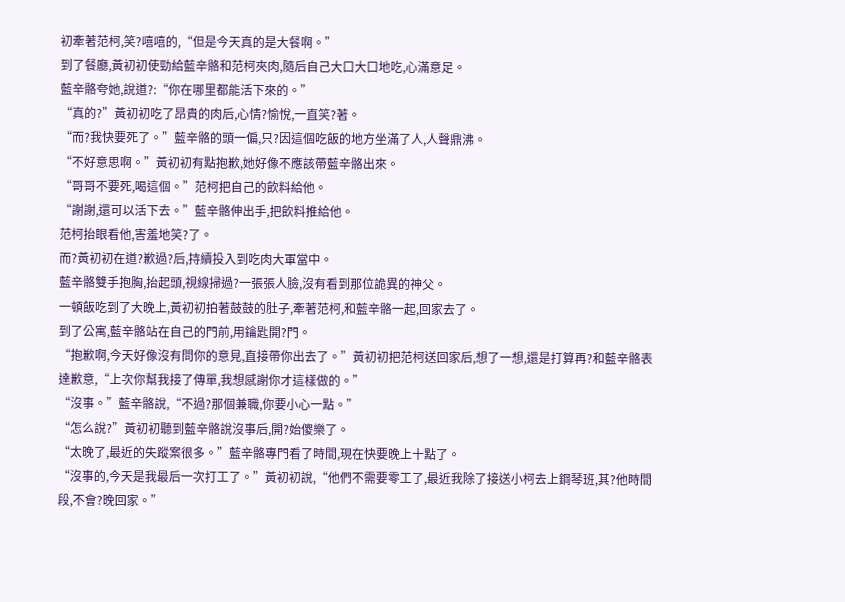初牽著范柯,笑?嘻嘻的,“但是今天真的是大餐啊。”
到了餐廳,黃初初使勁給藍辛骼和范柯夾肉,隨后自己大口大口地吃,心滿意足。
藍辛骼夸她,說道?:“你在哪里都能活下來的。”
“真的?”黃初初吃了昂貴的肉后,心情?愉悅,一直笑?著。
“而?我快要死了。”藍辛骼的頭一偏,只?因這個吃飯的地方坐滿了人,人聲鼎沸。
“不好意思啊。”黃初初有點抱歉,她好像不應該帶藍辛骼出來。
“哥哥不要死,喝這個。”范柯把自己的飲料給他。
“謝謝,還可以活下去。”藍辛骼伸出手,把飲料推給他。
范柯抬眼看他,害羞地笑?了。
而?黃初初在道?歉過?后,持續投入到吃肉大軍當中。
藍辛骼雙手抱胸,抬起頭,視線掃過?一張張人臉,沒有看到那位詭異的神父。
一頓飯吃到了大晚上,黃初初拍著鼓鼓的肚子,牽著范柯,和藍辛骼一起,回家去了。
到了公寓,藍辛骼站在自己的門前,用鑰匙開?門。
“抱歉啊,今天好像沒有問你的意見,直接帶你出去了。”黃初初把范柯送回家后,想了一想,還是打算再?和藍辛骼表達歉意,“上次你幫我接了傳單,我想感謝你才這樣做的。”
“沒事。”藍辛骼說,“不過?那個兼職,你要小心一點。”
“怎么說?”黃初初聽到藍辛骼說沒事后,開?始傻樂了。
“太晚了,最近的失蹤案很多。”藍辛骼專門看了時間,現在快要晚上十點了。
“沒事的,今天是我最后一次打工了。”黃初初說,“他們不需要零工了,最近我除了接送小柯去上鋼琴班,其?他時間段,不會?晚回家。”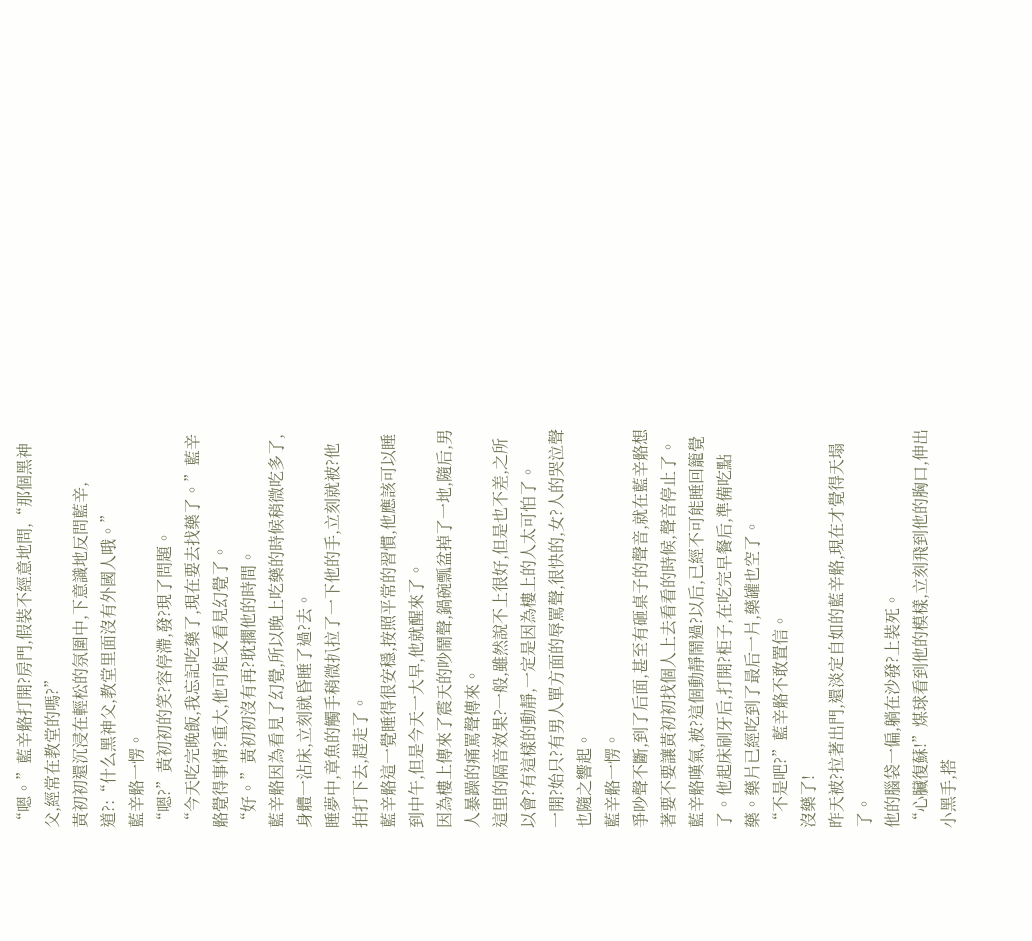“嗯。”藍辛骼打開?房門,假裝不經意地問,“那個黑神父,經常在教堂的嗎?”
黃初初還沉浸在輕松的氛圍中,下意識地反問藍辛,道?:“什么黑神父,教堂里面沒有外國人哦。”
藍辛骼一愣。
“嗯?”黃初初的笑?容停滯,發?現了問題。
“今天吃完晚飯,我忘記吃藥了,現在要去找藥了。”藍辛骼覺得事情?重大,他可能又看見幻覺了。
“好。”黃初初沒有再?耽擱他的時間。
藍辛骼因為看見了幻覺,所以晚上吃藥的時候稍微吃多了,身體一沾床,立刻就昏睡了過?去。
睡夢中,章魚的觸手稍微扒拉了一下他的手,立刻就被?他拍打下去,趕走了。
藍辛骼這一覺睡得很安穩,按照平常的習慣,他應該可以睡到中午,但是今天一大早,他就醒來了。
因為樓上傳來了震天的吵鬧聲,鍋碗瓢盆掉了一地,隨后,男人暴躁的痛罵聲傳來。
這里的隔音效果?一般,雖然說不上很好,但是也不差,之所以會?有這樣的動靜,一定是因為樓上的人太可怕了。
一開?始只?有男人單方面的辱罵聲,很快的,女?人的哭泣聲也隨之響起。
藍辛骼一愣。
爭吵聲不斷,到了后面,甚至有砸桌子的聲音,就在藍辛骼想著要不要讓黃初初找個人上去看看的時候,聲音停止了。
藍辛骼嘆氣,被?這個動靜鬧過?以后,已經不可能睡回籠覺了。他起床刷牙后,打開?柜子,在吃完早餐后,準備吃點藥。藥片已經吃到了最后一片,藥罐也空了。
“不是吧?”藍辛骼不敢置信。
沒藥了!
昨天被?拉著出門,還淡定自如的藍辛骼,現在才覺得天塌了。
他的腦袋一偏,躺在沙發?上裝死。
“心臟復蘇!”煤球看到他的模樣,立刻飛到他的胸口,伸出小黑手,搭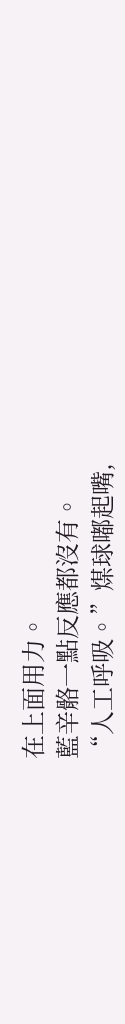在上面用力。
藍辛骼一點反應都沒有。
“人工呼吸。”煤球嘟起嘴,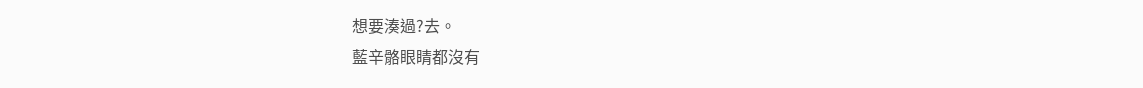想要湊過?去。
藍辛骼眼睛都沒有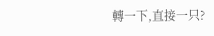轉一下,直接一只?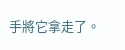手將它拿走了。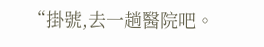“掛號,去一趟醫院吧。